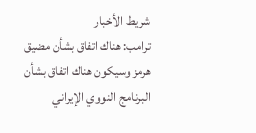شريط الأخبار
ترامب: هناك اتفاق بشأن مضيق هرمز وسيكون هناك اتفاق بشأن البرنامج النووي الإيراني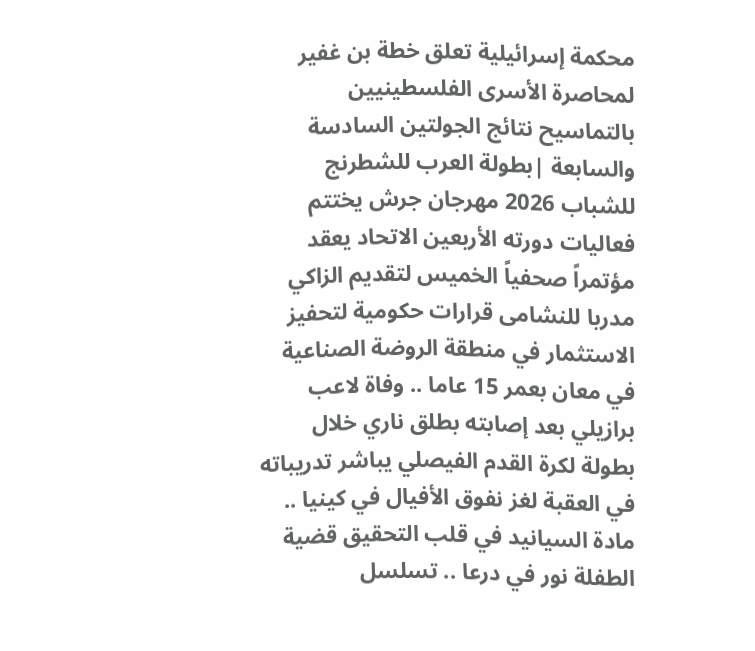محكمة إسرائيلية تعلق خطة بن غفير لمحاصرة الأسرى الفلسطينيين بالتماسيح نتائج الجولتين السادسة والسابعة |بطولة العرب للشطرنج للشباب 2026 مهرجان جرش يختتم فعاليات دورته الأربعين الاتحاد يعقد مؤتمراً صحفياً الخميس لتقديم الزاكي مدربا للنشامى قرارات حكومية لتحفيز الاستثمار في منطقة الروضة الصناعية في معان بعمر 15 عاما .. وفاة لاعب برازيلي بعد إصابته بطلق ناري خلال بطولة لكرة القدم الفيصلي يباشر تدريباته في العقبة لغز نفوق الأفيال في كينيا .. مادة السيانيد في قلب التحقيق قضية الطفلة نور في درعا .. تسلسل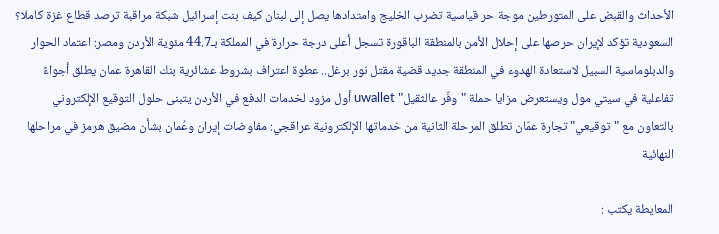الأحداث والقبض على المتورطين موجة حر قياسية تضرب الخليج وامتدادها يصل إلى لبنان كيف بنت إسرائيل شبكة مراقبة ترصد قطاع غزة كاملا؟ السعودية تؤكد لإيران حرصها على إحلال الأمن بالمنطقة الباقورة تسجل أعلى درجة حرارة في المملكة بـ44.7 مئوية الأردن ومصر: اعتماد الحوار والدبلوماسية السبيل لاستعادة الهدوء في المنطقة جديد قضية مقتل نور برغل.. عطوة اعتراف بشروط عشائرية بنك القاهرة عمان يطلق أجواءً تفاعلية في سيتي مول ويستعرض مزايا حملة "وفّر عالثقيل" uwallet أول مزود لخدمات الدفع في الأردن يتبنى حلول التوقيع الإلكتروني بالتعاون مع "توقيعي" تجارة عمّان تطلق المرحلة الثانية من خدماتها الإلكترونية عراقجي: مفاوضات إيران وعُمان بشأن مضيق هرمز في مراحلها النهائية

المعايطة يكتب :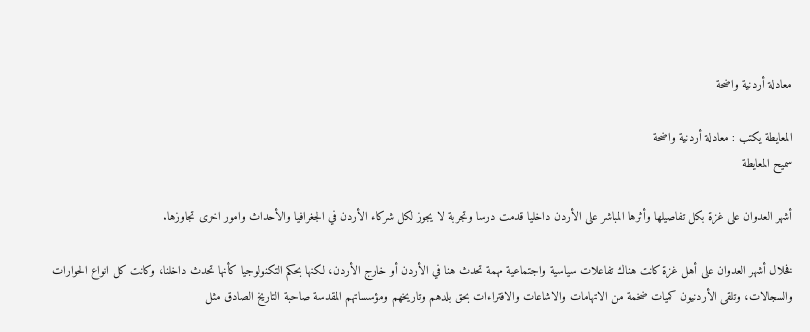معادلة أردنية واضحة

المعايطة يكتب : معادلة أردنية واضحة
سميح المعايطة

أشهر العدوان على غزة بكل تفاصيلها وأثرها المباشر على الأردن داخليا قدمت درسا وتجربة لا يجوز لكل شركاء الأردن في الجغرافيا والأحداث وامور اخرى تجاوزها.

فخلال أشهر العدوان على أهل غزة كانت هناك تفاعلات سياسية واجتماعية مهمة تحدث هنا في الأردن أو خارج الأردن، لكنها بحكم التكنولوجيا كأنها تحدث داخلنا، وكانت كل انواع الحوارات والسجالات، وتلقى الأردنيون كميات ضخمة من الاتهامات والاشاعات والافتراءات بحق بلدهم وتاريخهم ومؤسساتهم المقدسة صاحبة التاريخ الصادق مثل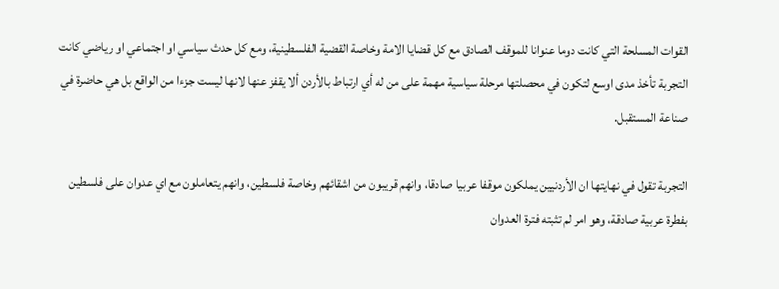القوات المسلحة التي كانت دوما عنوانا للموقف الصادق مع كل قضايا الامة وخاصة القضية الفلسطينية، ومع كل حدث سياسي او اجتماعي او رياضي كانت التجربة تأخذ مدى اوسع لتكون في محصلتها مرحلة سياسية مهمة على من له أي ارتباط بالأردن ألا يقفز عنها لانها ليست جزءا من الواقع بل هي حاضرة في صناعة المستقبل.

التجربة تقول في نهايتها ان الأردنيين يملكون موقفا عربيا صادقا، وانهم قريبون من اشقائهم وخاصة فلسطين، وانهم يتعاملون مع اي عدوان على فلسطين بفطرة عربية صادقة، وهو امر لم تثبته فترة العدوان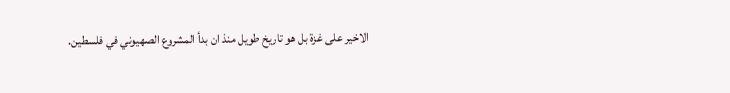الاخير على غزة بل هو تاريخ طويل منذ ان بدأ المشروع الصهيوني في فلسطين.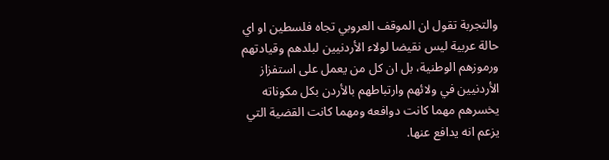والتجربة تقول ان الموقف العروبي تجاه فلسطين او اي حالة عربية ليس نقيضا لولاء الأردنيين لبلدهم وقيادتهم ورموزهم الوطنية، بل ان كل من يعمل على استفزاز الأردنيين في ولائهم وارتباطهم بالأردن بكل مكوناته يخسرهم مهما كانت دوافعه ومهما كانت القضية التي يزعم انه يدافع عنها.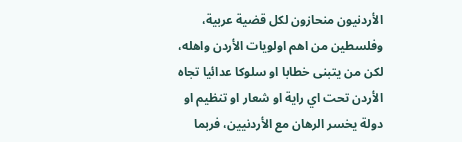الأردنيون منحازون لكل قضية عربية، وفلسطين من اهم اولويات الأردن واهله، لكن من يتبنى خطابا او سلوكا عدائيا تجاه الأردن تحت اي راية او شعار او تنظيم او دولة يخسر الرهان مع الأردنيين، فربما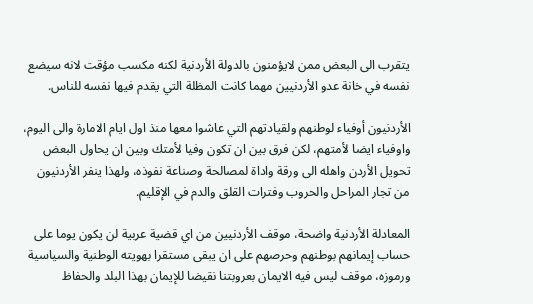يتقرب الى البعض ممن لايؤمنون بالدولة الأردنية لكنه مكسب مؤقت لانه سيضع نفسه في خانة عدو الأردنيين مهما كانت المظلة التي يقدم فيها نفسه للناس.

الأردنيون أوفياء لوطنهم ولقيادتهم التي عاشوا معها منذ اول ايام الامارة والى اليوم، واوفياء ايضا لأمتهم، لكن فرق بين ان تكون وفيا لأمتك وبين ان يحاول البعض تحويل الأردن واهله الى ورقة واداة لمصالحة وصناعة نفوذه، ولهذا ينفر الأردنيون من تجار المراحل والحروب وفترات القلق والدم في الإقليم.

المعادلة الأردنية واضحة، موقف الأردنيين من اي قضية عربية لن يكون يوما على حساب إيمانهم بوطنهم وحرصهم على ان يبقى مستقرا بهويته الوطنية والسياسية ورموزه، موقف ليس فيه الايمان بعروبتنا نقيضا للإيمان بهذا البلد والحفاظ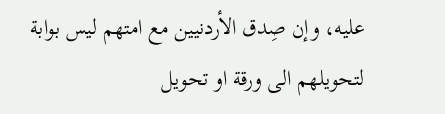عليه، وإن صِدق الأردنيين مع امتهم ليس بوابة لتحويلهم الى ورقة او تحويل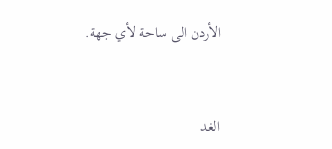الأردن الى ساحة لأي جهة.


الغد